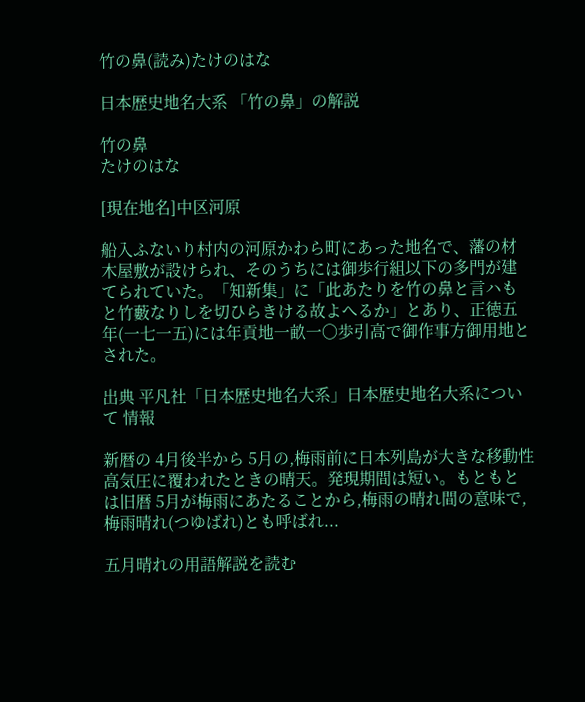竹の鼻(読み)たけのはな

日本歴史地名大系 「竹の鼻」の解説

竹の鼻
たけのはな

[現在地名]中区河原

船入ふないり村内の河原かわら町にあった地名で、藩の材木屋敷が設けられ、そのうちには御歩行組以下の多門が建てられていた。「知新集」に「此あたりを竹の鼻と言ハもと竹藪なりしを切ひらきける故よへるか」とあり、正徳五年(一七一五)には年貢地一畝一〇歩引高で御作事方御用地とされた。

出典 平凡社「日本歴史地名大系」日本歴史地名大系について 情報

新暦の 4月後半から 5月の,梅雨前に日本列島が大きな移動性高気圧に覆われたときの晴天。発現期間は短い。もともとは旧暦 5月が梅雨にあたることから,梅雨の晴れ間の意味で,梅雨晴れ(つゆばれ)とも呼ばれ...

五月晴れの用語解説を読む